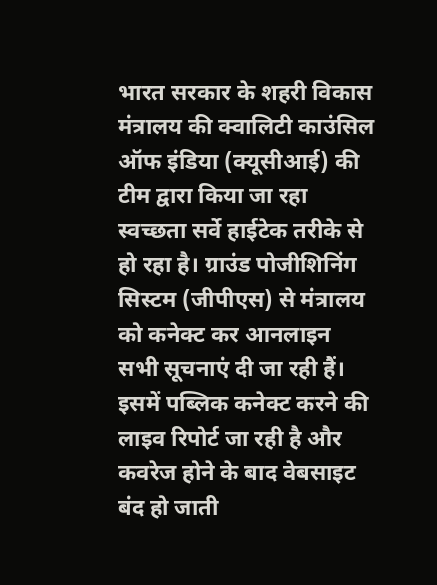भारत सरकार के शहरी विकास मंत्रालय की क्वालिटी काउंसिल ऑफ इंडिया (क्यूसीआई) की टीम द्वारा किया जा रहा स्वच्छता सर्वे हाईटेक तरीके से हो रहा है। ग्राउंड पोजीशिनिंग सिस्टम (जीपीएस) से मंत्रालय को कनेक्ट कर आनलाइन सभी सूचनाएं दी जा रही हैं। इसमें पब्लिक कनेक्ट करने की लाइव रिपोर्ट जा रही है और कवरेज होने के बाद वेबसाइट बंद हो जाती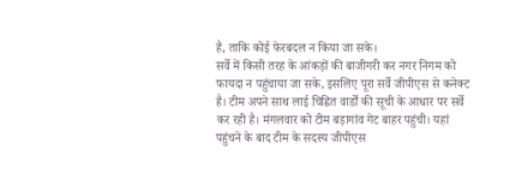है, ताकि कोई फेरबदल न किया जा सके।
सर्वे में किसी तरह के आंकड़ों की बाजीगरी कर नगर निगम को फायदा न पहुंचाया जा सके, इसलिए पूरा सर्वे जीपीएस से कनेक्ट है। टीम अपने साथ लाई चिह्नित वार्डों की सूची के आधार पर सर्वे कर रही है। मंगलवार को टीम बड़ागांव गेट बाहर पहुंची। यहां पहुंचने के बाद टीम के सदस्य जीपीएस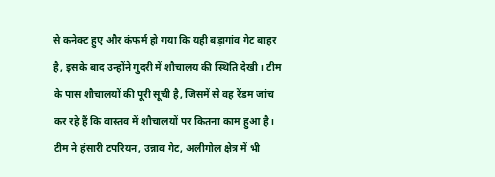से कनेक्ट हुए और कंफर्म हो गया कि यही बड़ागांव गेट बाहर है, इसके बाद उन्होंने गुदरी में शौचालय की स्थिति देखी। टीम के पास शौचालयों की पूरी सूची है, जिसमें से वह रेंडम जांच कर रहे हैं कि वास्तव में शौचालयों पर कितना काम हुआ है। टीम ने हंसारी टपरियन, उन्नाव गेट, अलीगोल क्षेत्र में भी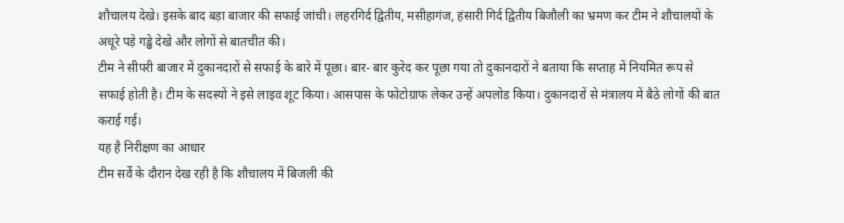शौचालय देखे। इसके बाद बड़ा बाजार की सफाई जांची। लहरगिर्द द्वितीय, मसीहागंज, हंसारी गिर्द द्वितीय बिजौली का भ्रमण कर टीम ने शौचालयों के अधूरे पड़े गड्ढे देखे और लोगों से बातचीत की।
टीम ने सीपरी बाजार में दुकानदारों से सफाई के बारे में पूछा। बार- बार कुरेद कर पूछा गया तो दुकानदारों ने बताया कि सप्ताह में नियमित रूप से सफाई होती है। टीम के सदस्यों ने इसे लाइव शूट किया। आसपास के फोटोग्राफ लेकर उन्हें अपलोड किया। दुकानदारों से मंत्रालय में बैठे लोगों की बात कराई गई।
यह है निरीक्षण का आधार
टीम सर्वे के दौरान देख रही है कि शौचालय में बिजली की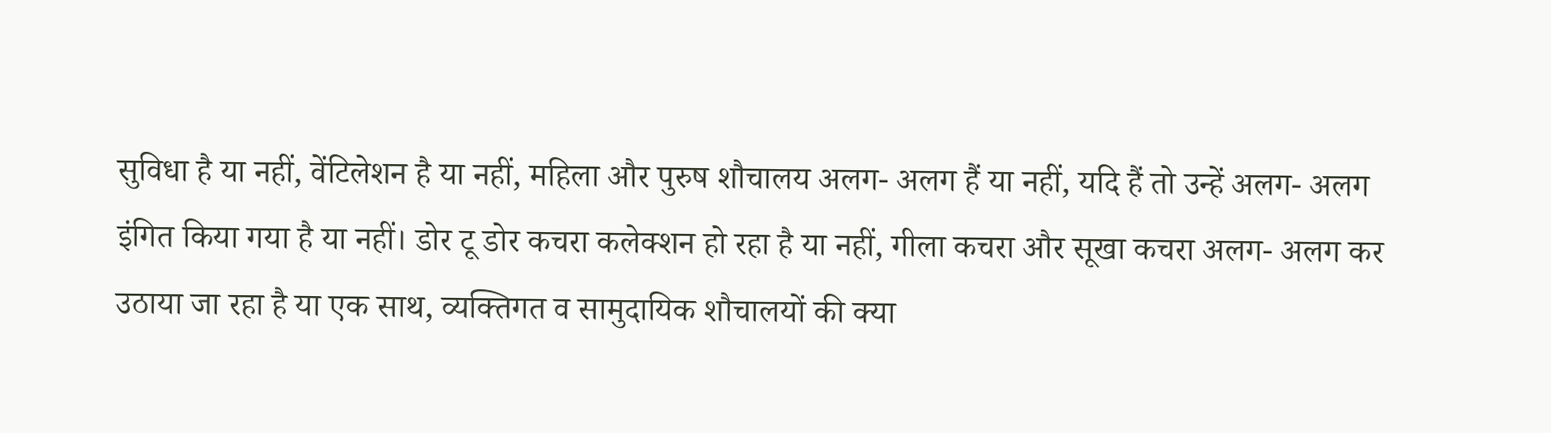सुविधा है या नहीं, वेंटिलेशन है या नहीं, महिला और पुरुष शौचालय अलग- अलग हैं या नहीं, यदि हैं तो उन्हें अलग- अलग इंगित किया गया है या नहीं। डोर टू डोर कचरा कलेक्शन हो रहा है या नहीं, गीला कचरा और सूखा कचरा अलग- अलग कर उठाया जा रहा है या एक साथ, व्यक्तिगत व सामुदायिक शौचालयों की क्या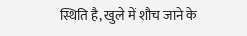स्थिति है, खुले में शौच जाने के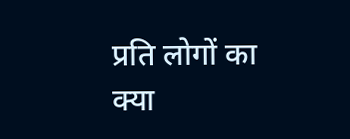प्रति लोगों का क्या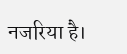नजरिया है।